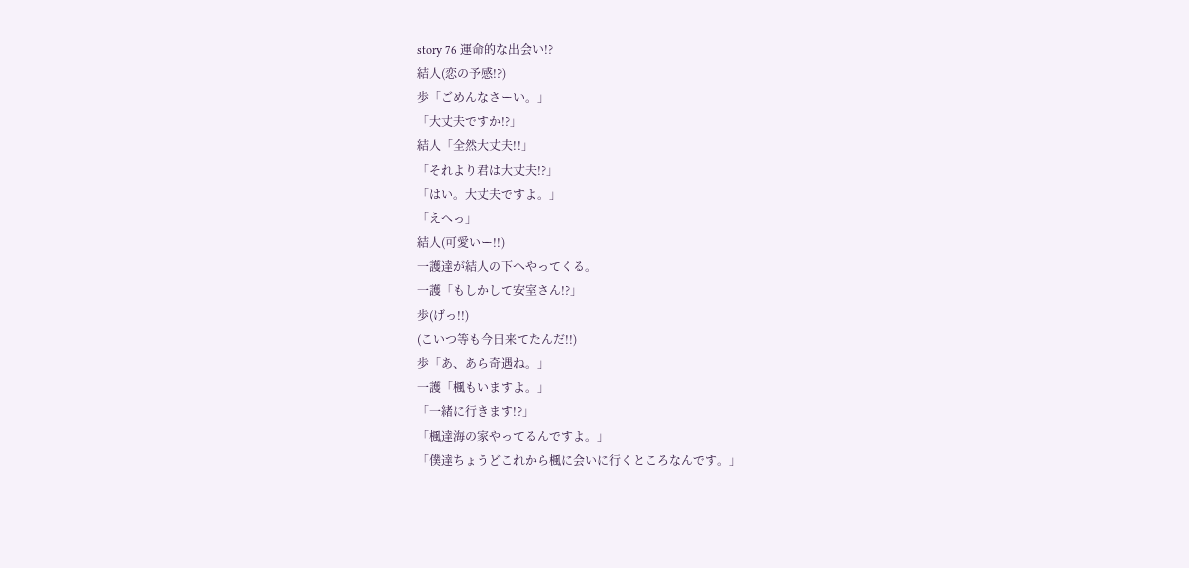story 76 運命的な出会い!?
結人(恋の予感!?)
歩「ごめんなさーい。」
「大丈夫ですか!?」
結人「全然大丈夫!!」
「それより君は大丈夫!?」
「はい。大丈夫ですよ。」
「えへっ」
結人(可愛いー!!)
一護達が結人の下へやってくる。
一護「もしかして安室さん!?」
歩(げっ!!)
(こいつ等も今日来てたんだ!!)
歩「あ、あら奇遇ね。」
一護「楓もいますよ。」
「一緒に行きます!?」
「楓達海の家やってるんですよ。」
「僕達ちょうどこれから楓に会いに行くところなんです。」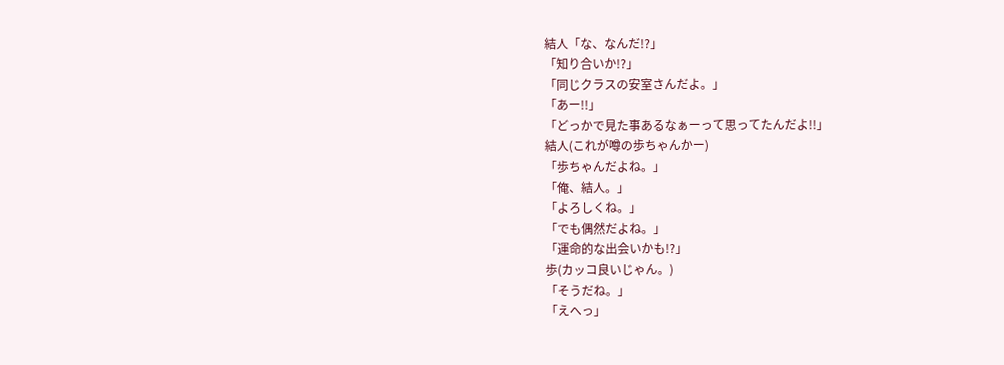結人「な、なんだ!?」
「知り合いか!?」
「同じクラスの安室さんだよ。」
「あー!!」
「どっかで見た事あるなぁーって思ってたんだよ!!」
結人(これが噂の歩ちゃんかー)
「歩ちゃんだよね。」
「俺、結人。」
「よろしくね。」
「でも偶然だよね。」
「運命的な出会いかも!?」
歩(カッコ良いじゃん。)
「そうだね。」
「えへっ」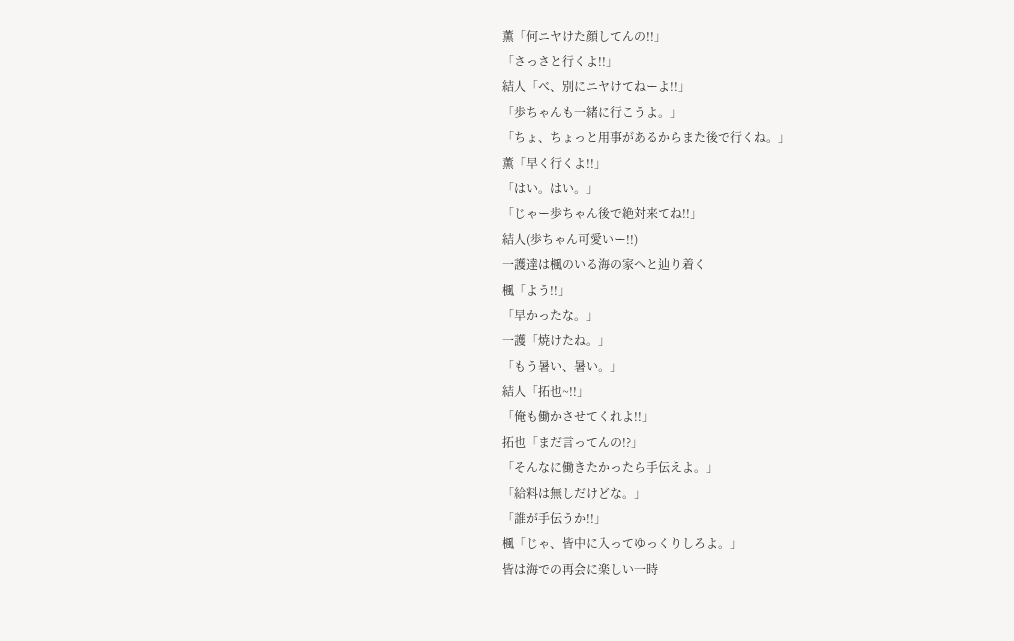薫「何ニヤけた顔してんの!!」
「さっさと行くよ!!」
結人「べ、別にニヤけてねーよ!!」
「歩ちゃんも一緒に行こうよ。」
「ちょ、ちょっと用事があるからまた後で行くね。」
薫「早く行くよ!!」
「はい。はい。」
「じゃー歩ちゃん後で絶対来てね!!」
結人(歩ちゃん可愛いー!!)
一護達は楓のいる海の家へと辿り着く
楓「よう!!」
「早かったな。」
一護「焼けたね。」
「もう暑い、暑い。」
結人「拓也~!!」
「俺も働かさせてくれよ!!」
拓也「まだ言ってんの!?」
「そんなに働きたかったら手伝えよ。」
「給料は無しだけどな。」
「誰が手伝うか!!」
楓「じゃ、皆中に入ってゆっくりしろよ。」
皆は海での再会に楽しい一時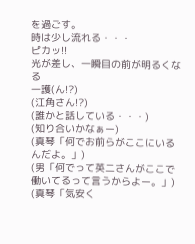を過ごす。
時は少し流れる・・・
ピカッ!!
光が差し、一瞬目の前が明るくなる
一護(ん!?)
(江角さん!?)
(誰かと話している・・・)
(知り合いかなぁー)
(真琴「何でお前らがここにいるんだよ。」)
(男「何でって英二さんがここで働いてるって言うからよー。」)
(真琴「気安く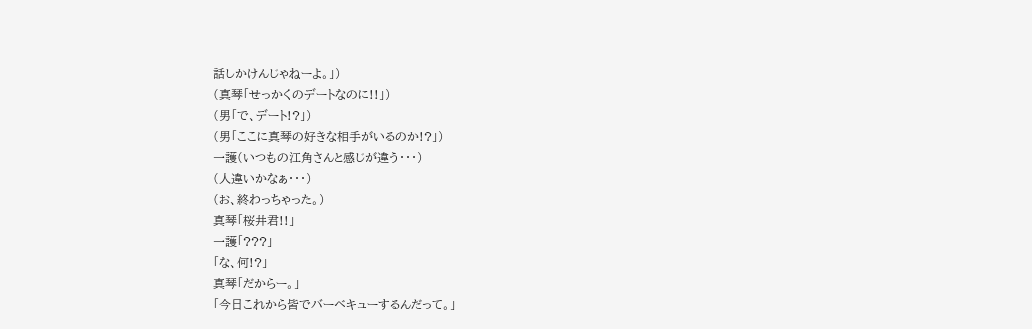話しかけんじゃねーよ。」)
(真琴「せっかくのデートなのに!!」)
(男「で、デート!?」)
(男「ここに真琴の好きな相手がいるのか!?」)
一護(いつもの江角さんと感じが違う・・・)
(人違いかなぁ・・・)
(お、終わっちゃった。)
真琴「桜井君!!」
一護「???」
「な、何!?」
真琴「だからー。」
「今日これから皆でバーベキューするんだって。」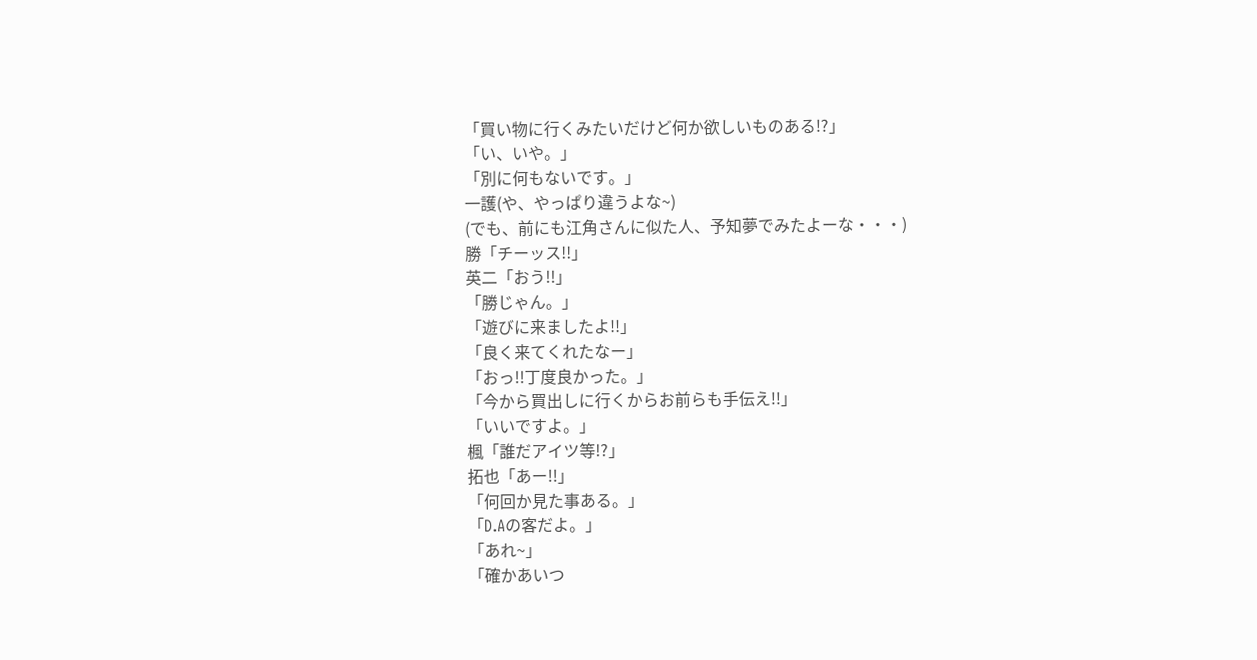「買い物に行くみたいだけど何か欲しいものある!?」
「い、いや。」
「別に何もないです。」
一護(や、やっぱり違うよな~)
(でも、前にも江角さんに似た人、予知夢でみたよーな・・・)
勝「チーッス!!」
英二「おう!!」
「勝じゃん。」
「遊びに来ましたよ!!」
「良く来てくれたなー」
「おっ!!丁度良かった。」
「今から買出しに行くからお前らも手伝え!!」
「いいですよ。」
楓「誰だアイツ等!?」
拓也「あー!!」
「何回か見た事ある。」
「D.Aの客だよ。」
「あれ~」
「確かあいつ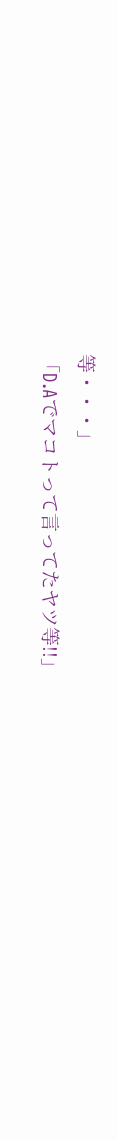等・・・」
「D.Aでマコトって言ってたヤツ等!!」